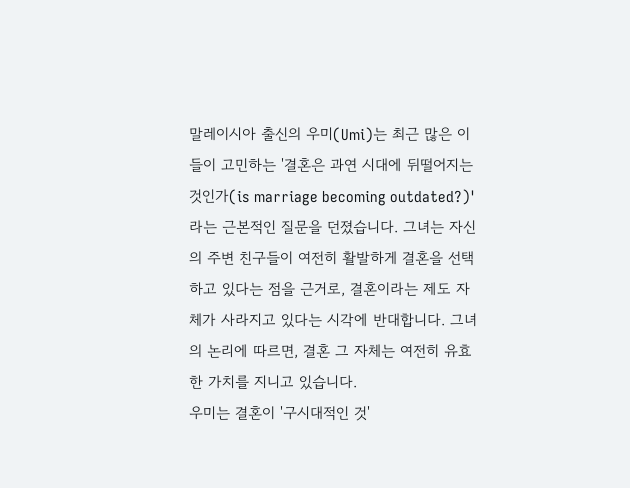말레이시아 출신의 우미(Umi)는 최근 많은 이들이 고민하는 '결혼은 과연 시대에 뒤떨어지는 것인가(is marriage becoming outdated?)'라는 근본적인 질문을 던졌습니다. 그녀는 자신의 주변 친구들이 여전히 활발하게 결혼을 선택하고 있다는 점을 근거로, 결혼이라는 제도 자체가 사라지고 있다는 시각에 반대합니다. 그녀의 논리에 따르면, 결혼 그 자체는 여전히 유효한 가치를 지니고 있습니다.
우미는 결혼이 '구시대적인 것'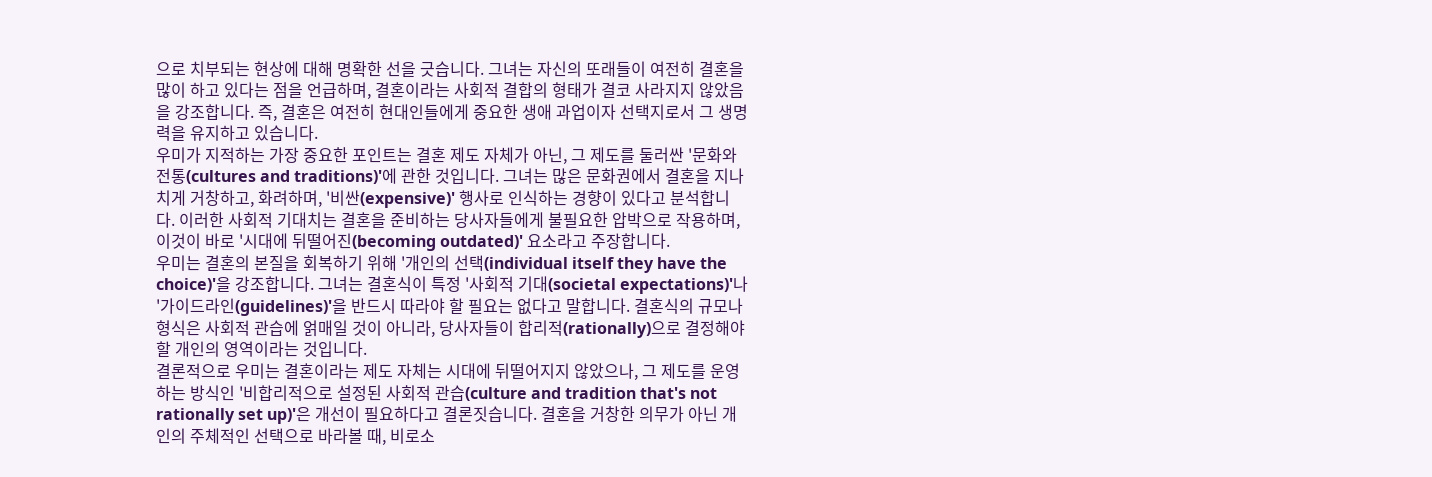으로 치부되는 현상에 대해 명확한 선을 긋습니다. 그녀는 자신의 또래들이 여전히 결혼을 많이 하고 있다는 점을 언급하며, 결혼이라는 사회적 결합의 형태가 결코 사라지지 않았음을 강조합니다. 즉, 결혼은 여전히 현대인들에게 중요한 생애 과업이자 선택지로서 그 생명력을 유지하고 있습니다.
우미가 지적하는 가장 중요한 포인트는 결혼 제도 자체가 아닌, 그 제도를 둘러싼 '문화와 전통(cultures and traditions)'에 관한 것입니다. 그녀는 많은 문화권에서 결혼을 지나치게 거창하고, 화려하며, '비싼(expensive)' 행사로 인식하는 경향이 있다고 분석합니다. 이러한 사회적 기대치는 결혼을 준비하는 당사자들에게 불필요한 압박으로 작용하며, 이것이 바로 '시대에 뒤떨어진(becoming outdated)' 요소라고 주장합니다.
우미는 결혼의 본질을 회복하기 위해 '개인의 선택(individual itself they have the choice)'을 강조합니다. 그녀는 결혼식이 특정 '사회적 기대(societal expectations)'나 '가이드라인(guidelines)'을 반드시 따라야 할 필요는 없다고 말합니다. 결혼식의 규모나 형식은 사회적 관습에 얽매일 것이 아니라, 당사자들이 합리적(rationally)으로 결정해야 할 개인의 영역이라는 것입니다.
결론적으로 우미는 결혼이라는 제도 자체는 시대에 뒤떨어지지 않았으나, 그 제도를 운영하는 방식인 '비합리적으로 설정된 사회적 관습(culture and tradition that's not rationally set up)'은 개선이 필요하다고 결론짓습니다. 결혼을 거창한 의무가 아닌 개인의 주체적인 선택으로 바라볼 때, 비로소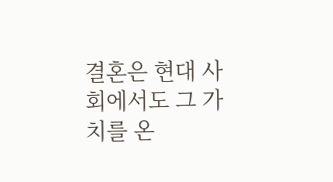결혼은 현대 사회에서도 그 가치를 온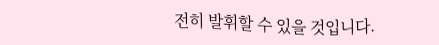전히 발휘할 수 있을 것입니다.